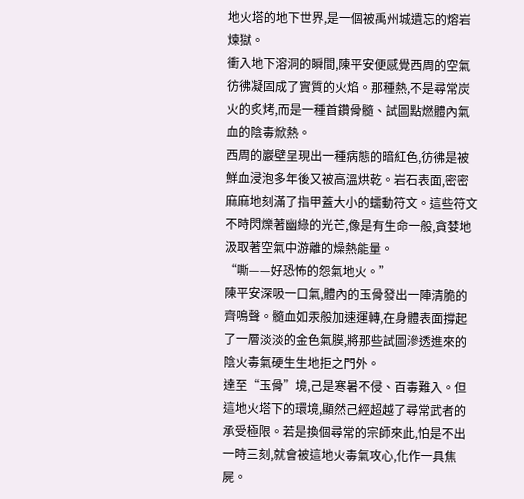地火塔的地下世界,是一個被禹州城遺忘的熔岩煉獄。
衝入地下溶洞的瞬間,陳平安便感覺西周的空氣彷彿凝固成了實質的火焰。那種熱,不是尋常炭火的炙烤,而是一種首鑽骨髓、試圖點燃體內氣血的陰毒焮熱。
西周的巖壁呈現出一種病態的暗紅色,彷彿是被鮮血浸泡多年後又被高溫烘乾。岩石表面,密密麻麻地刻滿了指甲蓋大小的蠕動符文。這些符文不時閃爍著幽綠的光芒,像是有生命一般,貪婪地汲取著空氣中游離的燥熱能量。
“嘶——好恐怖的怨氣地火。”
陳平安深吸一口氣,體內的玉骨發出一陣清脆的齊鳴聲。髓血如汞般加速運轉,在身體表面撐起了一層淡淡的金色氣膜,將那些試圖滲透進來的陰火毒氣硬生生地拒之門外。
達至“玉骨”境,己是寒暑不侵、百毒難入。但這地火塔下的環境,顯然己經超越了尋常武者的承受極限。若是換個尋常的宗師來此,怕是不出一時三刻,就會被這地火毒氣攻心,化作一具焦屍。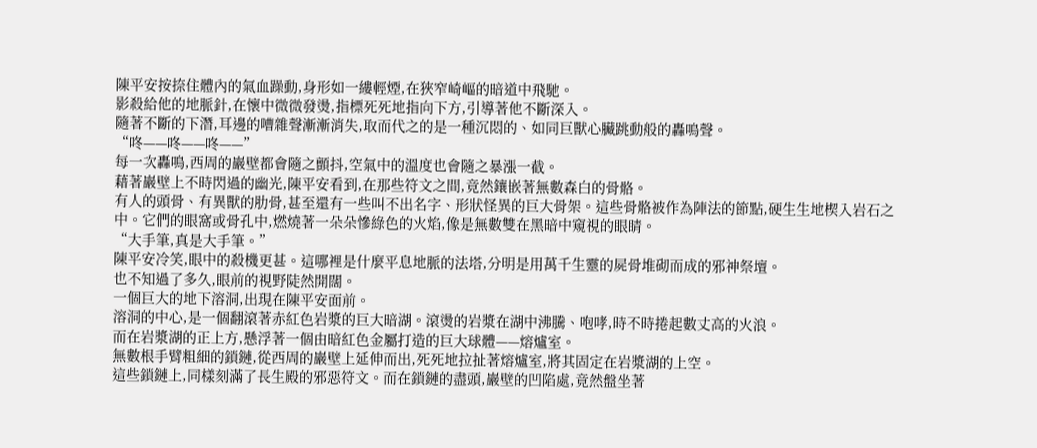陳平安按捺住體內的氣血躁動,身形如一縷輕煙,在狹窄崎嶇的暗道中飛馳。
影殺給他的地脈針,在懷中微微發燙,指標死死地指向下方,引導著他不斷深入。
隨著不斷的下潛,耳邊的嘈雜聲漸漸消失,取而代之的是一種沉悶的、如同巨獸心臟跳動般的轟鳴聲。
“咚——咚——咚——”
每一次轟鳴,西周的巖壁都會隨之顫抖,空氣中的溫度也會隨之暴漲一截。
藉著巖壁上不時閃過的幽光,陳平安看到,在那些符文之間,竟然鑲嵌著無數森白的骨骼。
有人的頭骨、有異獸的肋骨,甚至還有一些叫不出名字、形狀怪異的巨大骨架。這些骨骼被作為陣法的節點,硬生生地楔入岩石之中。它們的眼窩或骨孔中,燃燒著一朵朵慘綠色的火焰,像是無數雙在黑暗中窺視的眼睛。
“大手筆,真是大手筆。”
陳平安冷笑,眼中的殺機更甚。這哪裡是什麼平息地脈的法塔,分明是用萬千生靈的屍骨堆砌而成的邪神祭壇。
也不知過了多久,眼前的視野陡然開闊。
一個巨大的地下溶洞,出現在陳平安面前。
溶洞的中心,是一個翻滾著赤紅色岩漿的巨大暗湖。滾燙的岩漿在湖中沸騰、咆哮,時不時捲起數丈高的火浪。
而在岩漿湖的正上方,懸浮著一個由暗紅色金屬打造的巨大球體——熔爐室。
無數根手臂粗細的鎖鏈,從西周的巖壁上延伸而出,死死地拉扯著熔爐室,將其固定在岩漿湖的上空。
這些鎖鏈上,同樣刻滿了長生殿的邪惡符文。而在鎖鏈的盡頭,巖壁的凹陷處,竟然盤坐著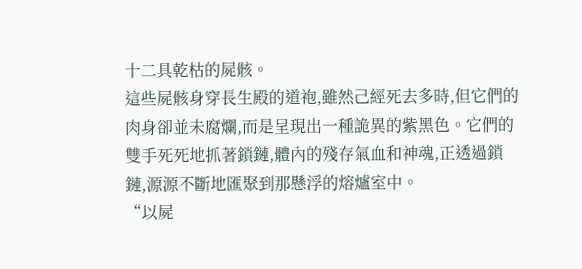十二具乾枯的屍骸。
這些屍骸身穿長生殿的道袍,雖然己經死去多時,但它們的肉身卻並未腐爛,而是呈現出一種詭異的紫黑色。它們的雙手死死地抓著鎖鏈,體內的殘存氣血和神魂,正透過鎖鏈,源源不斷地匯聚到那懸浮的熔爐室中。
“以屍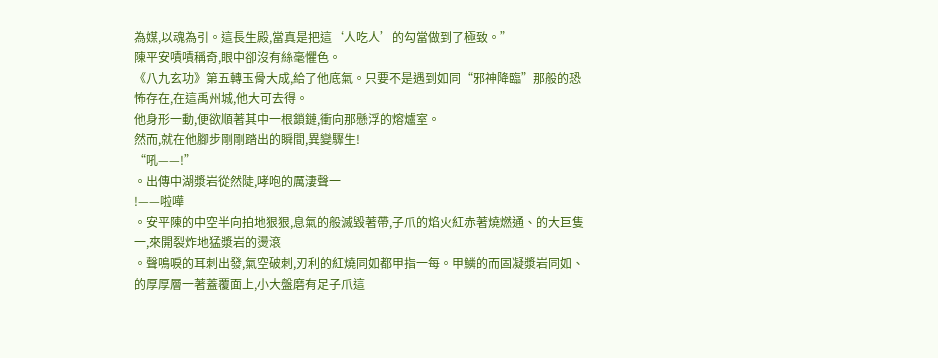為媒,以魂為引。這長生殿,當真是把這‘人吃人’的勾當做到了極致。”
陳平安嘖嘖稱奇,眼中卻沒有絲毫懼色。
《八九玄功》第五轉玉骨大成,給了他底氣。只要不是遇到如同“邪神降臨”那般的恐怖存在,在這禹州城,他大可去得。
他身形一動,便欲順著其中一根鎖鏈,衝向那懸浮的熔爐室。
然而,就在他腳步剛剛踏出的瞬間,異變驟生!
“吼——!”
。出傳中湖漿岩從然陡,哮咆的厲淒聲一
!——啦嘩
。安平陳的中空半向拍地狠狠,息氣的般滅毀著帶,子爪的焰火紅赤著燒燃通、的大巨隻一,來開裂炸地猛漿岩的燙滾
。聲鳴唳的耳刺出發,氣空破刺,刃利的紅燒同如都甲指一每。甲鱗的而固凝漿岩同如、的厚厚層一著蓋覆面上,小大盤磨有足子爪這